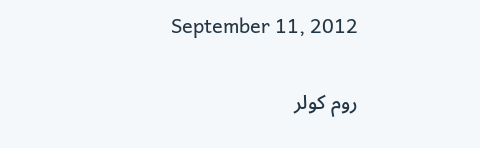September 11, 2012

روم کولر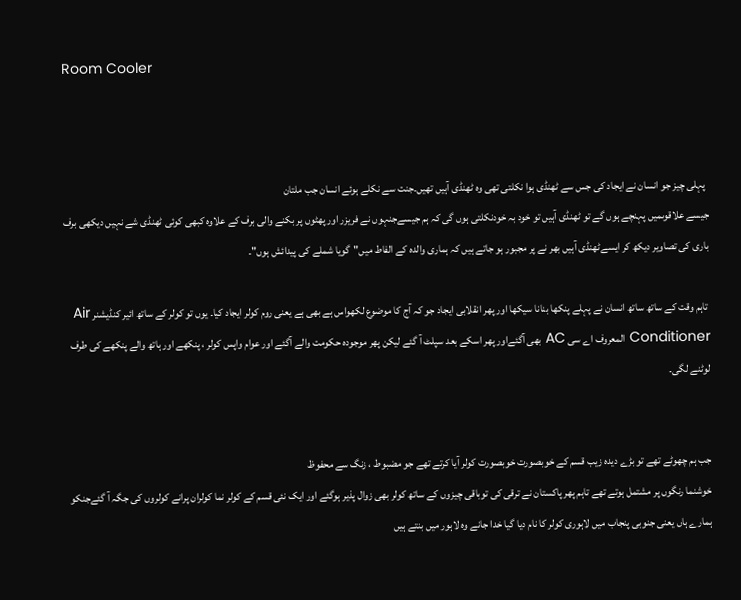Room Cooler



 پہلی چیز جو انسان نے ایجاد کی جس سے ٹھنڈی ہوا نکلتی تھی وہ ٹھنڈی آہیں تھیں۔جنت سے نکلے ہوئے انسان جب ملتان
جیسے علاقوںمیں پہنچے ہوں گے تو ٹھنڈی آہیں تو خود بہ خودنکلتی ہوں گی کہ ہم جیسےجنہوں نے فریزر اور پھٹوں پر بکنے والی برف کے علاوہ کبھی کوئی ٹھنڈی شے نہیں دیکھی برف باری کی تصاویر دیکھ کر ایسےٹھنڈی آہیں بھر نے پر مجبور ہو جاتے ہیں کہ ہماری والدہ کے الفاط میں"گویا شملے کی پیدائش ہوں"۔

 تاہم وقت کے ساتھ ساتھ انسان نے پہلے پنکھا بنانا سیکھا اور پھر انقلابی ایجاد جو کہ آج کا موضوع لکھواس ہے بھی ہے یعنی روم کولر ایجاد کیا۔ یوں تو کولر کے ساتھ ائیر کنڈیشنر Air Conditioner المعروف اے سی AC بھی آگئےاور پھر اسکے بعد سپلٹ آ گئے لیکن پھر موجودہ حکومت والے آگئے اور عوام واپس کولر ، پنکھے اور ہاتھ والے پنکھے کی طرف لوٹنے لگی۔


جب ہم چھوٹے تھے تو بڑے دیدہ زیب قسم کے خوبصورت خوبصورت کولر آیا کرتے تھے جو مضبوط ، زنگ سے محفوظ
خوشنما رنگوں پر مشتمل ہوتے تھے تاہم پھر پاکستان نے ترقی کی توباقی چیزوں کے ساتھ کولر بھی زوال پذیر ہوگئے اور ایک نئی قسم کے کولر نما کولران پرانے کولروں کی جگہ آ گئےجنکو ہمارے ہاں یعنی جنوبی پنجاب میں لاہوری کولر کا نام دیا گیا خدا جانے وہ لاہور میں بنتے ہیں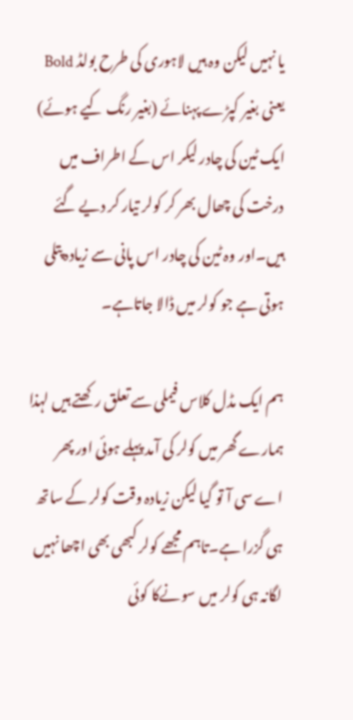یا نہیں لیکن وہ ہیں لاہوری کی طرح بولڈ Bold یعنی بغیر کپڑے پہنائے (بغیر رنگ کیے ہوئے) ایک ٹین کی چادر لیکر اس کے اطراف میں درخت کی چھال بھر کر کولر تیار کر دیے گئے ہیں۔اور وہ ٹین کی چادر اس پانی سے زیادہ پتلی ہوتی ہے جو کولر میں ڈالا جاتاہے۔

ہم ایک مڈل کلاس فیملی سے تعلق رکھتے ہیں لہذا ہمارے گھر میں کولر کی آمد پہلے ہوئی اور پھر اے سی آ تو گیا لیکن زیادہ وقت کولر کے ساتھ ہی گزرا ہے۔تاہم مجھے کولر کبھی بھی اچھا نہیں لگانہ ہی کولر میں سونےکا کوئی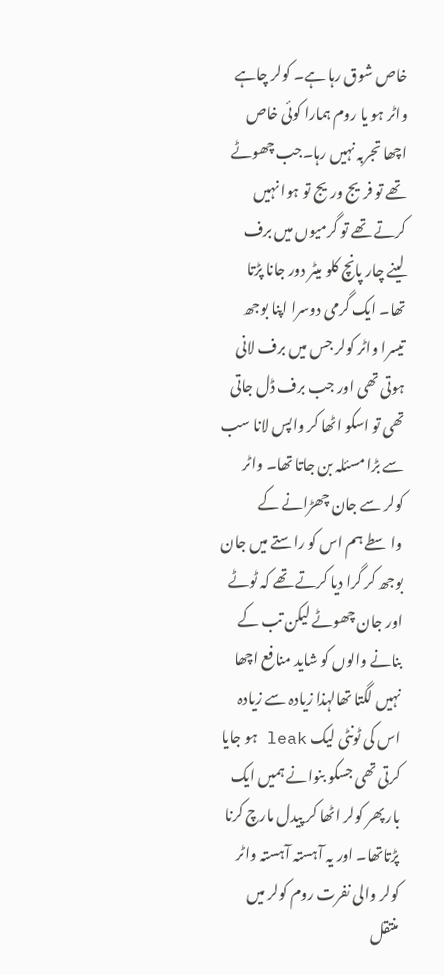خاص شوق رہا ہے۔ کولر چاہے واٹر ہو یا روم ہمارا کوئی خاص اچھا تجربہ نہیں رہا۔جب چھوٹے تھے تو فریج وریج تو ہوا نہیں کرتے تھے تو گرمیوں میں برف لینے چار پانچ کلو میٹر دور جانا پڑتا تھا۔ ایک گرمی دوسرا اپنا بوجھ تیسرا واٹر کولر جس میں برف لانی ہوتی تھی اور جب برف ڈل جاتی تھی تو اسکو اٹھا کر واپس لانا سب سے بڑا مسئلہ بن جاتا تھا۔ واٹر کولر سے جان چھڑانے کے واسطے ہم اس کو راستے میں جان بوجھ کر گرا دیا کرتے تھے کہ ٹوٹے اور جان چھوٹے لیکن تب کے بنانے والوں کو شاید منافع اچھا نہیں لگتا تھالہذا زیادہ سے زیادہ اس کی ٹونٹی لیک leak ہو جایا کرتی تھی جسکو بنوانے ہمیں ایک بار پھر کولر اٹھا کر پیدل مارچ کرنا پڑتاتھا۔ اور یہ آہستہ آہستہ واٹر کولر والی نفرت روم کولر میں منتقل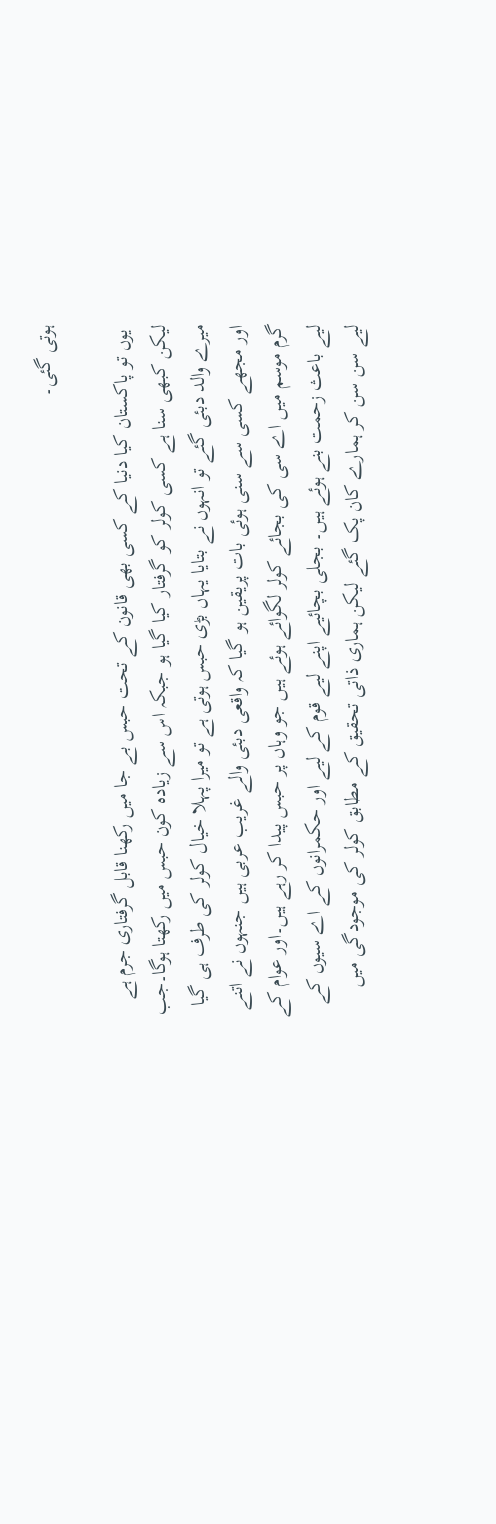ہوتی گئی۔

 یوں تو پاکستان کیا دنیا کے کسی بھی قانون کے تحت حبس بے جا میں رکھنا قابل گرفتاری جرم ہے لیکن کبھی سنا ہے کسی کولر کو گرفتار کیا گیا ہو جبکہ اس سے زیادہ کون حبس میں رکھتا ہوگا۔جب میرے والد دبئی گئے تو انہوں نے بتایا یہاں بڑی حبس ہوتی ہے تو میرا پہلا خیال کولر کی طرف ہی گیا اور مجھے کسی سے سنی ہوئی بات پریقین ہو گیا کہ واقعی دبئی والے غریب عربی ہیں جنہوں نے اتنے گرم موسم میں اے سی کی بجائے کولر لگوائے ہوئے ہیں جو وہاں پر حبس پیدا کر رہے ہیں۔اور عوام کے لیے باعث زحمت بنے ہوئے ہیں۔ بجلی بچائیے اپنے لیے قوم کے لیے اور حکمرانوں کے اے سیوں کے لیے سن سن کر ہمارے کان پک گئے لیکن ہماری ذاتی تحقیق کے مطابق کولر کی موجودگی میں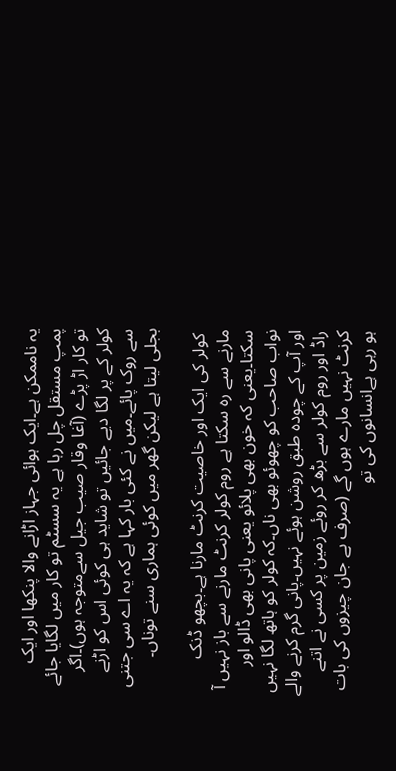یہ ناممکن ہے۔ایک ہوائی جہاز اڑانے والا پنکھا اور ایک پمپ مستقل چل رہا ہے یہ سسٹم تو کار میں لگایا جائے تو کار اڑ پڑے (آغا وقار صیب جیل سےمتوجہ ہوں)۔اگر کولر کے پر لگا دیے جائیں تو شاید ہی کوئی اس کو اڑنے سے روک پائے۔میں نے کئی بار کہا ہے کہ یہ اے سی جتنی بجلی لیتا ہے لیکن گھر میں کوئی ہماری سنے توناں۔

 کولر کی ایک اور خاصیت کرنٹ مارنا ہے۔بچھو ڈنک مارنے سے رہ سکتا ہے روم کولر کرنٹ مارنے سے باز نہیں آ سکتا۔یعنی کہ خون بھی پلائو یعنی پانی بھی ڈالو اور نواب صاحب کو چھوئو بھی ناں۔کہ کولر کو ہاتھ لگا نہیں اور آپ کے چودہ طبق روشن ہوئے نہیں۔پانی گرم کرنے والے راڈ اور روم کولر سے بڑھ کر روئے زمین پر کسی نے اتنے کرنٹ نہیں مارے ہوں گے (صرف بے جان چیزوں کی بات ہو رہی ہےانسانوں کی تو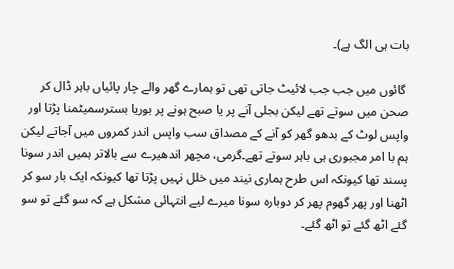بات ہی الگ ہے)۔

 گائوں میں جب جب لائیٹ جاتی تھی تو ہمارے گھر والے چار پائیاں باہر ڈال کر صحن میں سوتے تھے لیکن بجلی آنے پر یا صبح ہونے پر بوریا بسترسمیٹمنا پڑتا اور واپس لوٹ کے بدھو گھر کو آنے کے مصداق سب واپس اندر کمروں میں آجاتے لیکن ہم با امر مجبوری ہی باہر سوتے تھے۔گرمی، مچھر اندھیرے سے بالاتر ہمیں اندر سونا پسند تھا کیونکہ اس طرح ہماری نیند میں خلل نہیں پڑتا تھا کیونکہ ایک بار سو کر اٹھنا اور پھر گھوم پھر کر دوبارہ سونا میرے لیے انتہائی مشکل ہے کہ سو گئے تو سو گئے اٹھ گئے تو اٹھ گئے۔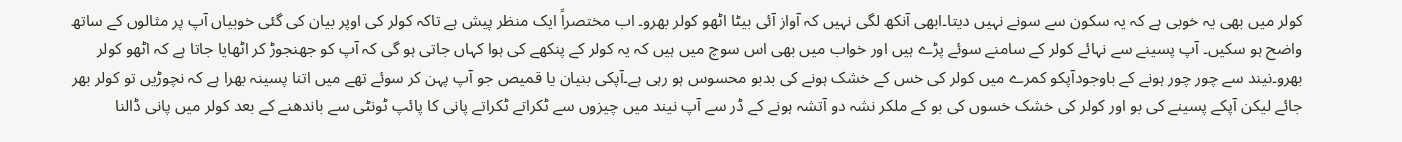کولر میں بھی یہ خوبی ہے کہ یہ سکون سے سونے نہیں دیتا۔ابھی آنکھ لگی نہیں کہ آواز آئی بیٹا اٹھو کولر بھرو۔ اب مختصراً ایک منظر پیش ہے تاکہ کولر کی اوپر بیان کی گئی خوبیاں آپ پر مثالوں کے ساتھ واضح ہو سکیں۔ آپ پسینے سے نہائے کولر کے سامنے سوئے پڑے ہیں اور خواب میں بھی اس سوچ میں ہیں کہ یہ کولر کے پنکھے کی ہوا کہاں جاتی ہو گی کہ آپ کو جھنجوڑ کر اٹھایا جاتا ہے کہ اٹھو کولر بھرو۔نیند سے چور چور ہونے کے باوجودآپکو کمرے میں کولر کی خس کے خشک ہونے کی بدبو محسوس ہو رہی ہے۔آپکی بنیان یا قمیص جو آپ پہن کر سوئے تھے میں اتنا پسینہ بھرا ہے کہ نچوڑیں تو کولر بھر جائے لیکن آپکے پسینے کی بو اور کولر کی خشک خسوں کی بو کے ملکر نشہ دو آتشہ ہونے کے ڈر سے آپ نیند میں چیزوں سے ٹکراتے ٹکراتے پانی کا پائپ ٹونٹی سے باندھنے کے بعد کولر میں پانی ڈالنا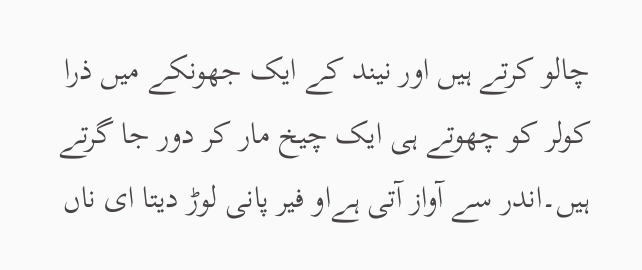چالو کرتے ہیں اور نیند کے ایک جھونکے میں ذرا کولر کو چھوتے ہی ایک چیخ مار کر دور جا گرتے ہیں۔اندر سے آواز آتی ہےاو فیر پانی لوڑ دیتا ای ناں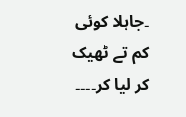۔جاہلا کوئی کم تے ٹھیک کر لیا کر۔۔۔۔